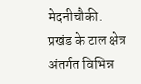मेदनीचौकी.
प्रखंड के टाल क्षेत्र अंतर्गत विभिन्न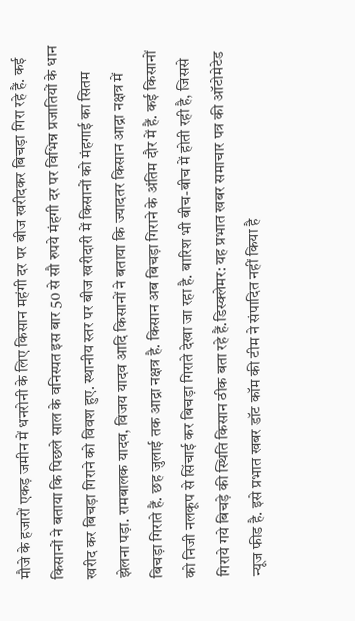मौजे के हजारों एकड़ जमीन में धनरोनी के लिए किसान महंगी दर पर बीज खरीदकर बिचड़ा गिरा रहे हैं. कई किसानों ने बताया कि पिछले साल के वनिस्पत इस बार 50 से सौ रुपये मंहगी दर पर विभिन्न प्रजातियों के धान खरीद कर बिचड़ा गिराने को विवश हुए. स्थानीय स्तर पर बीज खरीदारी में किसानों को मंहगाई का सितम झेलना पड़ा. रामबालक यादव, विजय यादव आदि किसानों ने बताया कि ज्यादतर किसान आद्रा नक्षत्र में बिचड़ा गिराते हैं. छह जुलाई तक आद्रा नक्षत्र है. किसान अब बिचड़ा गिराने के अंतिम दौर में हैं. कई किसानों को निजी नलकूप से सिंचाई कर बिचड़ा गिराते देखा जा रहा है. बारिश भी बीच-बीच में होती रही है, जिससे गिराये गये बिचड़े की स्थिति किसान ठीक बता रहे हैं.डिस्क्लेमर: यह प्रभात खबर समाचार पत्र की ऑटोमेटेड न्यूज फीड है. इसे प्रभात खबर डॉट कॉम की टीम ने संपादित नहीं किया है